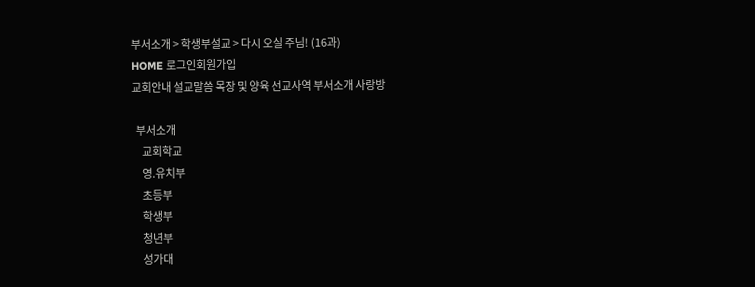부서소개 > 학생부설교 > 다시 오실 주님! (16과)
HOME 로그인회원가입
교회안내 설교말씀 목장 및 양육 선교사역 부서소개 사랑방

  부서소개
     교회학교
     영.유치부
     초등부
     학생부
     청년부
     성가대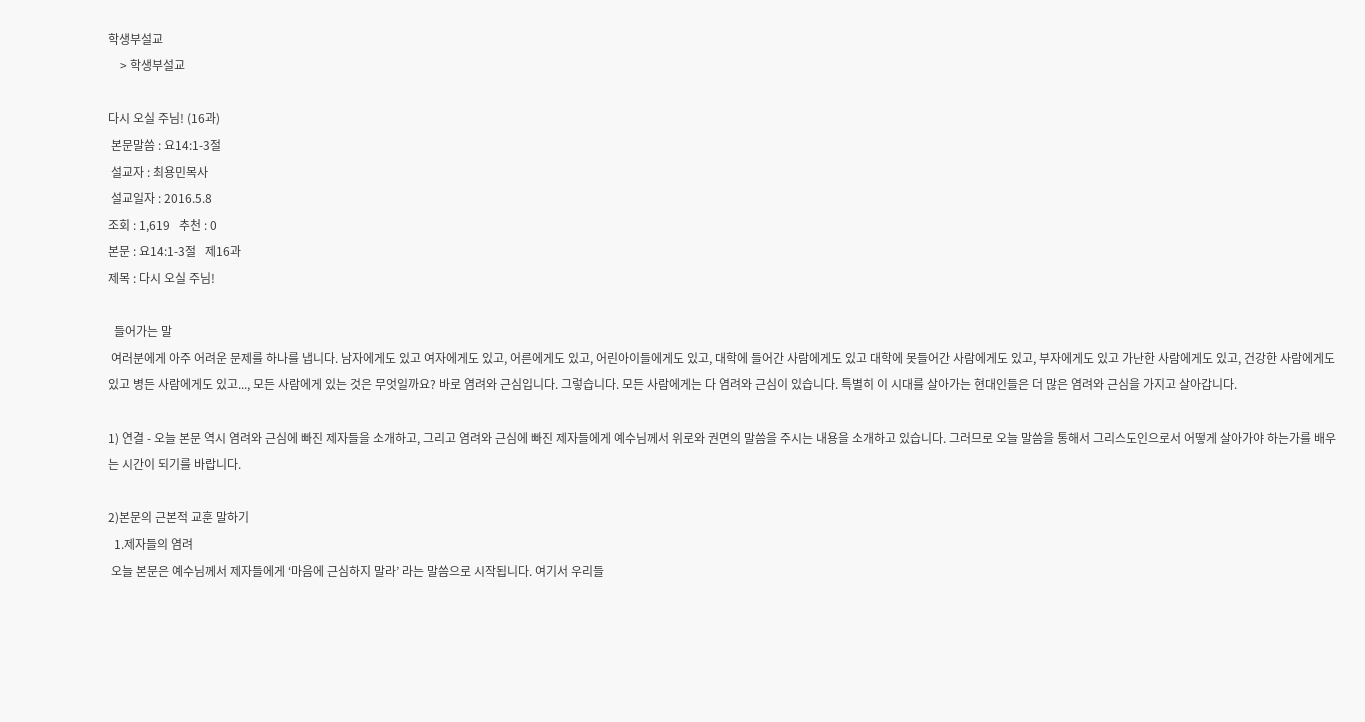학생부설교
    > 학생부설교

다시 오실 주님! (16과)
 본문말씀 : 요14:1-3절
 설교자 : 최용민목사
 설교일자 : 2016.5.8
조회 : 1,619   추천 : 0
본문 : 요14:1-3절   제16과
제목 : 다시 오실 주님!

  들어가는 말
 여러분에게 아주 어려운 문제를 하나를 냅니다. 남자에게도 있고 여자에게도 있고, 어른에게도 있고, 어린아이들에게도 있고, 대학에 들어간 사람에게도 있고 대학에 못들어간 사람에게도 있고, 부자에게도 있고 가난한 사람에게도 있고, 건강한 사람에게도 있고 병든 사람에게도 있고..., 모든 사람에게 있는 것은 무엇일까요? 바로 염려와 근심입니다. 그렇습니다. 모든 사람에게는 다 염려와 근심이 있습니다. 특별히 이 시대를 살아가는 현대인들은 더 많은 염려와 근심을 가지고 살아갑니다.

1) 연결 - 오늘 본문 역시 염려와 근심에 빠진 제자들을 소개하고, 그리고 염려와 근심에 빠진 제자들에게 예수님께서 위로와 권면의 말씀을 주시는 내용을 소개하고 있습니다. 그러므로 오늘 말씀을 통해서 그리스도인으로서 어떻게 살아가야 하는가를 배우는 시간이 되기를 바랍니다.

2)본문의 근본적 교훈 말하기
  1.제자들의 염려
 오늘 본문은 예수님께서 제자들에게 ‘마음에 근심하지 말라’ 라는 말씀으로 시작됩니다. 여기서 우리들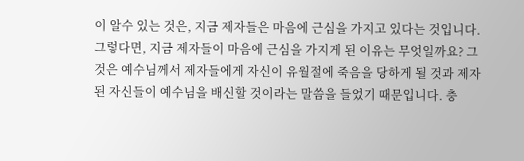이 알수 있는 것은, 지금 제자들은 마음에 근심을 가지고 있다는 것입니다. 그렇다면, 지금 제자들이 마음에 근심을 가지게 된 이유는 무엇일까요? 그것은 예수님께서 제자들에게 자신이 유월절에 죽음을 당하게 될 것과 제자된 자신들이 예수님을 배신할 것이라는 말씀을 들었기 때문입니다. 충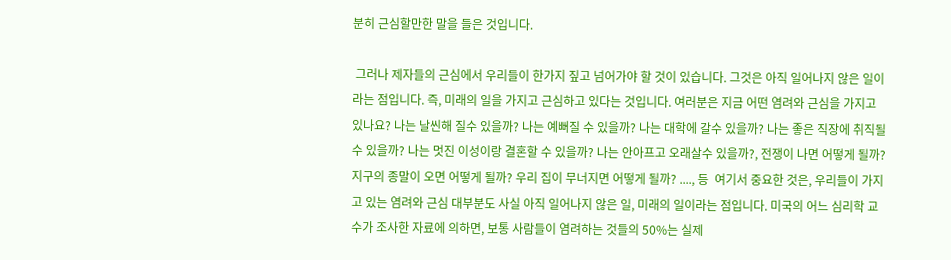분히 근심할만한 말을 들은 것입니다.

 그러나 제자들의 근심에서 우리들이 한가지 짚고 넘어가야 할 것이 있습니다. 그것은 아직 일어나지 않은 일이라는 점입니다. 즉, 미래의 일을 가지고 근심하고 있다는 것입니다. 여러분은 지금 어떤 염려와 근심을 가지고 있나요? 나는 날씬해 질수 있을까? 나는 예뻐질 수 있을까? 나는 대학에 갈수 있을까? 나는 좋은 직장에 취직될 수 있을까? 나는 멋진 이성이랑 결혼할 수 있을까? 나는 안아프고 오래살수 있을까?, 전쟁이 나면 어떻게 될까? 지구의 종말이 오면 어떻게 될까? 우리 집이 무너지면 어떻게 될까? ...., 등  여기서 중요한 것은, 우리들이 가지고 있는 염려와 근심 대부분도 사실 아직 일어나지 않은 일, 미래의 일이라는 점입니다. 미국의 어느 심리학 교수가 조사한 자료에 의하면, 보통 사람들이 염려하는 것들의 50%는 실제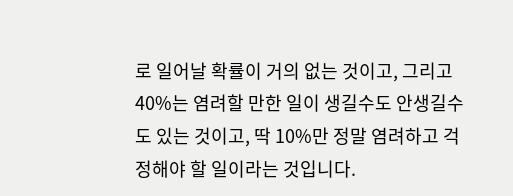로 일어날 확률이 거의 없는 것이고, 그리고 40%는 염려할 만한 일이 생길수도 안생길수도 있는 것이고, 딱 10%만 정말 염려하고 걱정해야 할 일이라는 것입니다.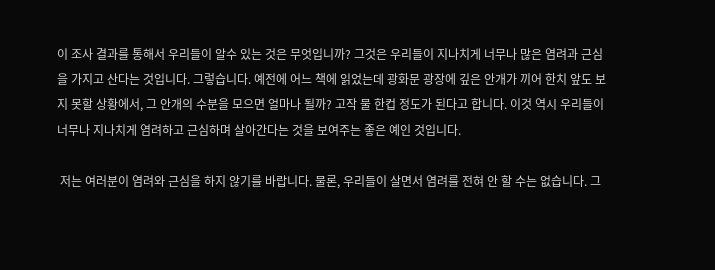이 조사 결과를 통해서 우리들이 알수 있는 것은 무엇입니까? 그것은 우리들이 지나치게 너무나 많은 염려과 근심을 가지고 산다는 것입니다. 그렇습니다. 예전에 어느 책에 읽었는데 광화문 광장에 깊은 안개가 끼어 한치 앞도 보지 못할 상황에서, 그 안개의 수분을 모으면 얼마나 될까? 고작 물 한컵 정도가 된다고 합니다. 이것 역시 우리들이 너무나 지나치게 염려하고 근심하며 살아간다는 것을 보여주는 좋은 예인 것입니다.

 저는 여러분이 염려와 근심을 하지 않기를 바랍니다. 물론, 우리들이 살면서 염려를 전혀 안 할 수는 없습니다. 그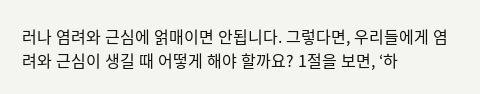러나 염려와 근심에 얽매이면 안됩니다. 그렇다면, 우리들에게 염려와 근심이 생길 때 어떻게 해야 할까요? 1절을 보면, ‘하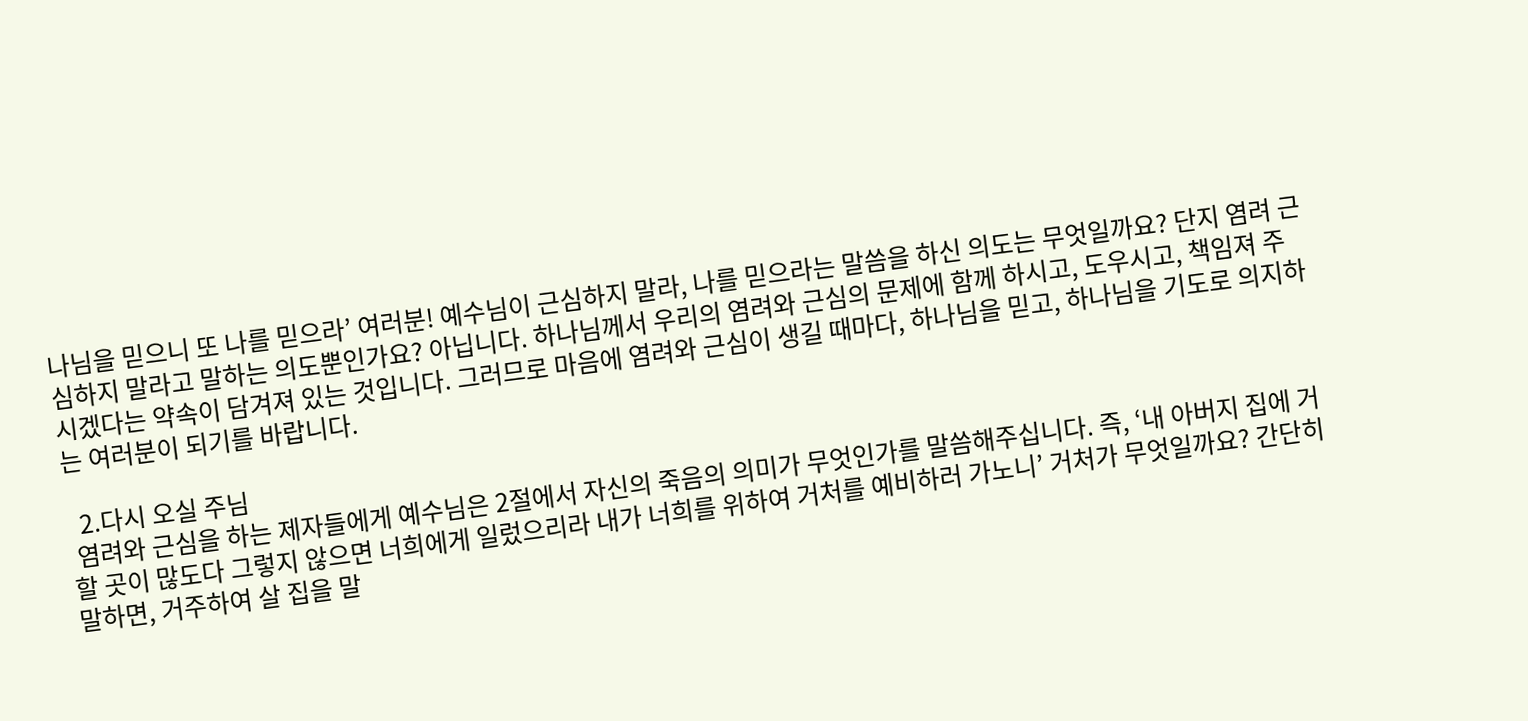나님을 믿으니 또 나를 믿으라’ 여러분! 예수님이 근심하지 말라, 나를 믿으라는 말씀을 하신 의도는 무엇일까요? 단지 염려 근심하지 말라고 말하는 의도뿐인가요? 아닙니다. 하나님께서 우리의 염려와 근심의 문제에 함께 하시고, 도우시고, 책임져 주시겠다는 약속이 담겨져 있는 것입니다. 그러므로 마음에 염려와 근심이 생길 때마다, 하나님을 믿고, 하나님을 기도로 의지하는 여러분이 되기를 바랍니다.

  2.다시 오실 주님
 염려와 근심을 하는 제자들에게 예수님은 2절에서 자신의 죽음의 의미가 무엇인가를 말씀해주십니다. 즉, ‘내 아버지 집에 거할 곳이 많도다 그렇지 않으면 너희에게 일렀으리라 내가 너희를 위하여 거처를 예비하러 가노니’ 거처가 무엇일까요? 간단히 말하면, 거주하여 살 집을 말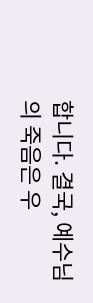합니다. 결국, 예수님의 죽음은 우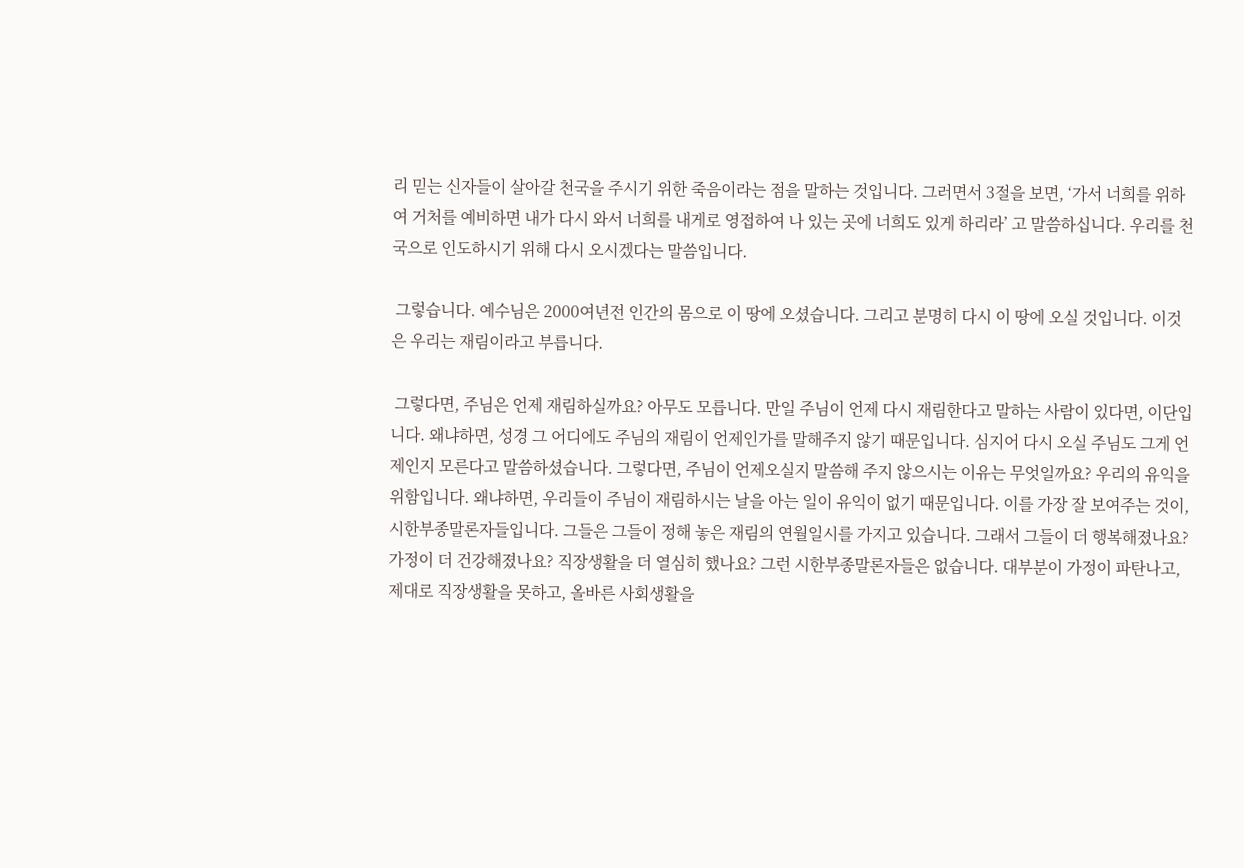리 믿는 신자들이 살아갈 천국을 주시기 위한 죽음이라는 점을 말하는 것입니다. 그러면서 3절을 보면, ‘가서 너희를 위하여 거처를 예비하면 내가 다시 와서 너희를 내게로 영접하여 나 있는 곳에 너희도 있게 하리라’ 고 말씀하십니다. 우리를 천국으로 인도하시기 위해 다시 오시겠다는 말씀입니다.

 그렇습니다. 예수님은 2000여년전 인간의 몸으로 이 땅에 오셨습니다. 그리고 분명히 다시 이 땅에 오실 것입니다. 이것은 우리는 재림이라고 부릅니다.

 그렇다면, 주님은 언제 재림하실까요? 아무도 모릅니다. 만일 주님이 언제 다시 재림한다고 말하는 사람이 있다면, 이단입니다. 왜냐하면, 성경 그 어디에도 주님의 재림이 언제인가를 말해주지 않기 때문입니다. 심지어 다시 오실 주님도 그게 언제인지 모른다고 말씀하셨습니다. 그렇다면, 주님이 언제오실지 말씀해 주지 않으시는 이유는 무엇일까요? 우리의 유익을 위함입니다. 왜냐하면, 우리들이 주님이 재림하시는 날을 아는 일이 유익이 없기 때문입니다. 이를 가장 잘 보여주는 것이, 시한부종말론자들입니다. 그들은 그들이 정해 놓은 재림의 연월일시를 가지고 있습니다. 그래서 그들이 더 행복해졌나요? 가정이 더 건강해졌나요? 직장생활을 더 열심히 했나요? 그런 시한부종말론자들은 없습니다. 대부분이 가정이 파탄나고, 제대로 직장생활을 못하고, 올바른 사회생활을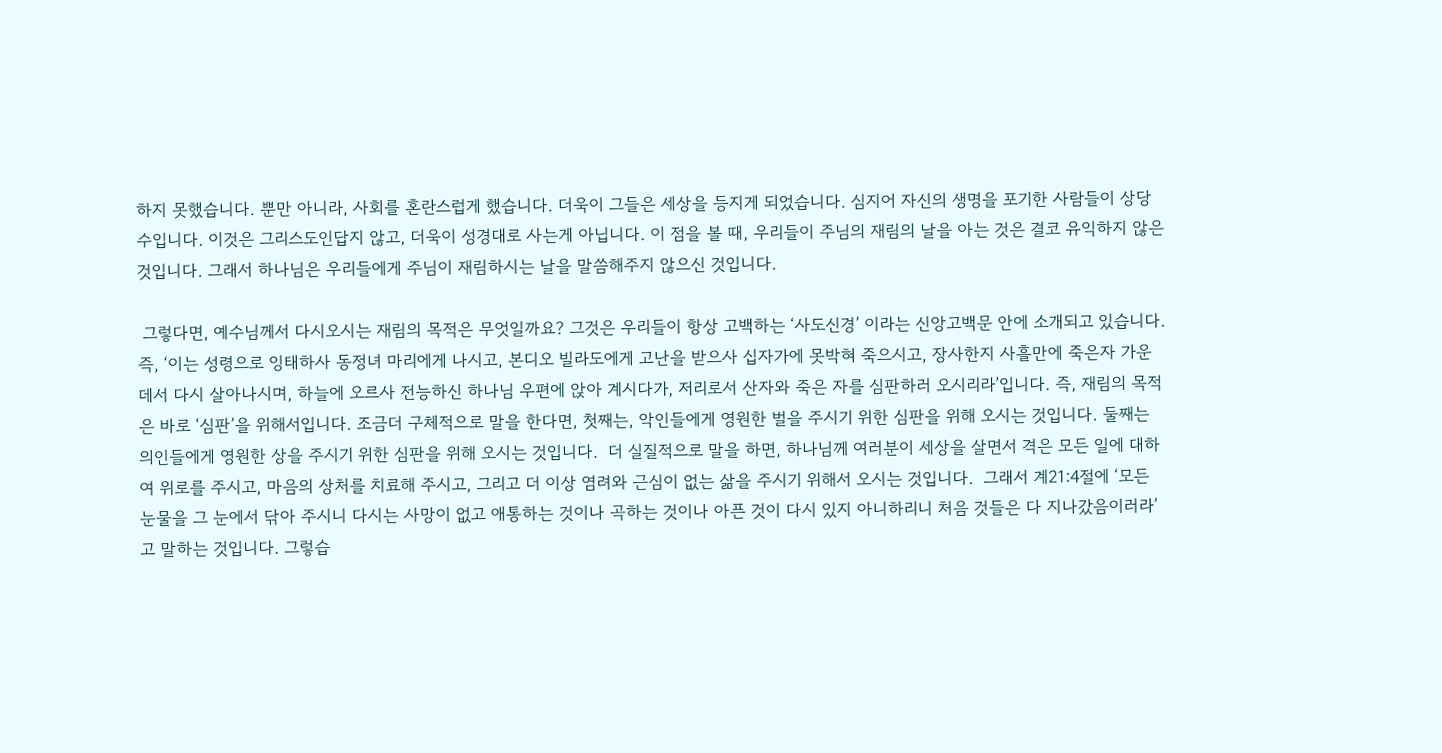하지 못했습니다. 뿐만 아니라, 사회를 혼란스럽게 했습니다. 더욱이 그들은 세상을 등지게 되었습니다. 심지어 자신의 생명을 포기한 사람들이 상당수입니다. 이것은 그리스도인답지 않고, 더욱이 성경대로 사는게 아닙니다. 이 점을 볼 때, 우리들이 주님의 재림의 날을 아는 것은 결코 유익하지 않은 것입니다. 그래서 하나님은 우리들에게 주님이 재림하시는 날을 말씀해주지 않으신 것입니다.

 그렇다면, 예수님께서 다시오시는 재림의 목적은 무엇일까요? 그것은 우리들이 항상 고백하는 ‘사도신경’ 이라는 신앙고백문 안에 소개되고 있습니다. 즉, ‘이는 성령으로 잉태하사 동정녀 마리에게 나시고, 본디오 빌라도에게 고난을 받으사 십자가에 못박혀 죽으시고, 장사한지 사흘만에 죽은자 가운데서 다시 살아나시며, 하늘에 오르사 전능하신 하나님 우편에 앉아 계시다가, 저리로서 산자와 죽은 자를 심판하러 오시리라’입니다. 즉, 재림의 목적은 바로 ‘심판’을 위해서입니다. 조금더 구체적으로 말을 한다면, 첫째는, 악인들에게 영원한 벌을 주시기 위한 심판을 위해 오시는 것입니다. 둘째는 의인들에게 영원한 상을 주시기 위한 심판을 위해 오시는 것입니다.  더 실질적으로 말을 하면, 하나님께 여러분이 세상을 살면서 격은 모든 일에 대하여 위로를 주시고, 마음의 상처를 치료해 주시고, 그리고 더 이상 염려와 근심이 없는 삶을 주시기 위해서 오시는 것입니다.  그래서 계21:4절에 ‘모든 눈물을 그 눈에서 닦아 주시니 다시는 사망이 없고 애통하는 것이나 곡하는 것이나 아픈 것이 다시 있지 아니하리니 처음 것들은 다 지나갔음이러라’ 고 말하는 것입니다. 그렇습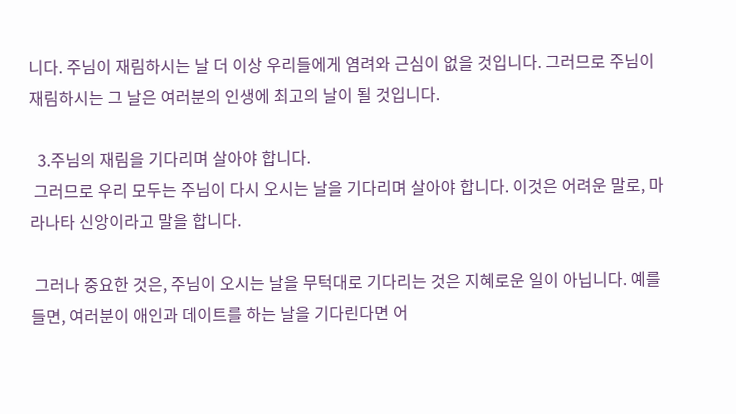니다. 주님이 재림하시는 날 더 이상 우리들에게 염려와 근심이 없을 것입니다. 그러므로 주님이 재림하시는 그 날은 여러분의 인생에 최고의 날이 될 것입니다.

  3.주님의 재림을 기다리며 살아야 합니다.
 그러므로 우리 모두는 주님이 다시 오시는 날을 기다리며 살아야 합니다. 이것은 어려운 말로, 마라나타 신앙이라고 말을 합니다.

 그러나 중요한 것은, 주님이 오시는 날을 무턱대로 기다리는 것은 지혜로운 일이 아닙니다. 예를들면, 여러분이 애인과 데이트를 하는 날을 기다린다면 어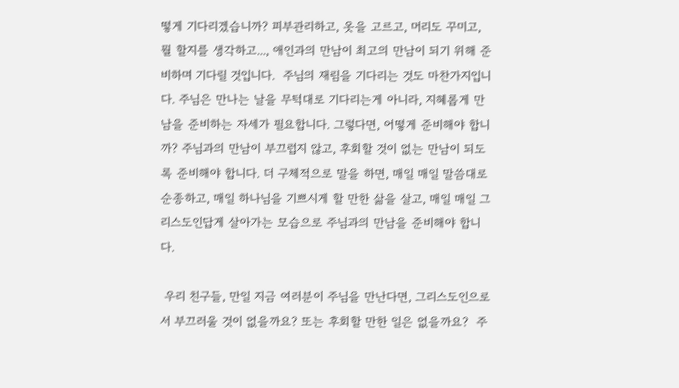떻게 기다리겠습니까? 피부관리하고, 옷을 고르고, 머리도 꾸미고, 뭘 할지를 생각하고..., 애인과의 만남이 최고의 만남이 되기 위해 준비하며 기다릴 것입니다.  주님의 재림을 기다리는 것도 마찬가지입니다. 주님은 만나는 날을 무턱대로 기다리는게 아니라, 지혜롭게 만남을 준비하는 자세가 필요합니다. 그렇다면, 어떻게 준비해야 합니까? 주님과의 만남이 부끄럽지 않고, 후회할 것이 없는 만남이 되도록 준비해야 합니다. 더 구체적으로 말을 하면, 매일 매일 말씀대로 순종하고, 매일 하나님을 기쁘시게 할 만한 삶을 살고, 매일 매일 그리스도인답게 살아가는 모습으로 주님과의 만남을 준비해야 합니다.

 우리 친구들, 만일 지금 여러분이 주님을 만난다면, 그리스도인으로서 부끄러울 것이 없을까요? 또는 후회할 만한 일은 없을까요?  주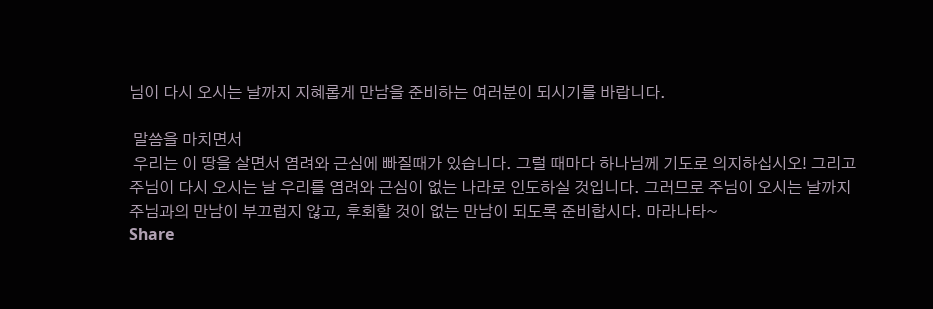님이 다시 오시는 날까지 지혜롭게 만남을 준비하는 여러분이 되시기를 바랍니다.

 말씀을 마치면서
 우리는 이 땅을 살면서 염려와 근심에 빠질때가 있습니다. 그럴 때마다 하나님께 기도로 의지하십시오! 그리고 주님이 다시 오시는 날 우리를 염려와 근심이 없는 나라로 인도하실 것입니다. 그러므로 주님이 오시는 날까지 주님과의 만남이 부끄럽지 않고, 후회할 것이 없는 만남이 되도록 준비합시다. 마라나타~
Share